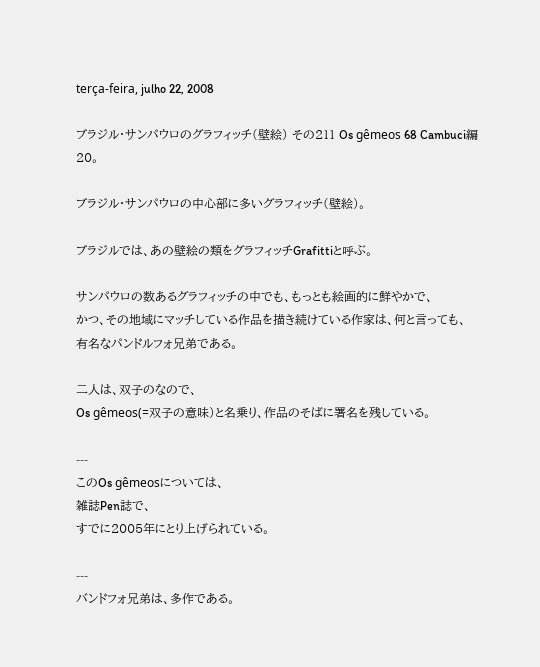terça-feira, julho 22, 2008

ブラジル・サンパウロのグラフィッチ(壁絵) その211 Os gêmeos 68 Cambuci編20。

ブラジル・サンパウロの中心部に多いグラフィッチ(壁絵)。

ブラジルでは、あの壁絵の類をグラフィッチGrafittiと呼ぶ。

サンパウロの数あるグラフィッチの中でも、もっとも絵画的に鮮やかで、
かつ、その地域にマッチしている作品を描き続けている作家は、何と言っても、
有名なパンドルフォ兄弟である。

二人は、双子のなので、
Os gêmeos(=双子の意味)と名乗り、作品のそばに署名を残している。

---
このOs gêmeosについては、
雑誌Pen誌で、
すでに2005年にとり上げられている。

---
バンドフォ兄弟は、多作である。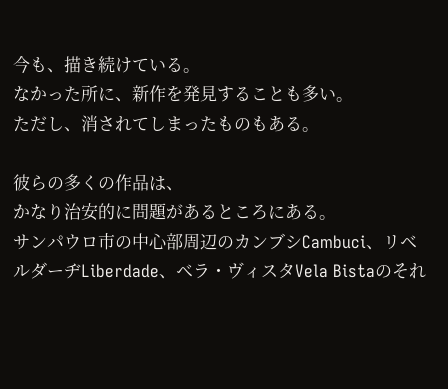今も、描き続けている。
なかった所に、新作を発見することも多い。
ただし、消されてしまったものもある。

彼らの多くの作品は、
かなり治安的に問題があるところにある。
サンパウロ市の中心部周辺のカンブシCambuci、リベルダーヂLiberdade、ベラ・ヴィスタVela Bistaのそれ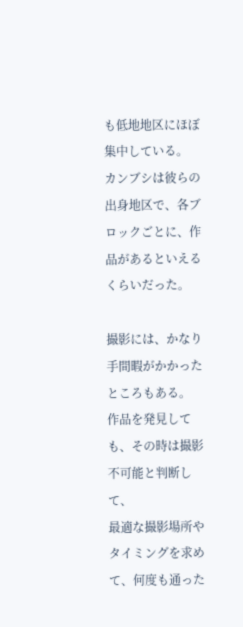も低地地区にほぼ集中している。
カンブシは彼らの出身地区で、各ブロックごとに、作品があるといえるくらいだった。

撮影には、かなり手間暇がかかったところもある。
作品を発見しても、その時は撮影不可能と判断して、
最適な撮影場所やタイミングを求めて、何度も通った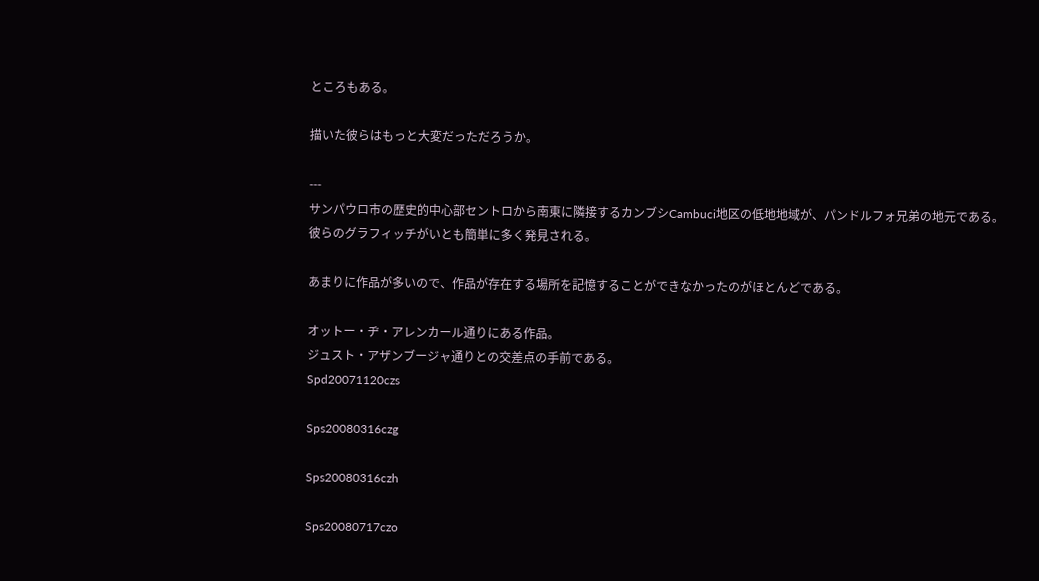ところもある。

描いた彼らはもっと大変だっただろうか。

---
サンパウロ市の歴史的中心部セントロから南東に隣接するカンブシCambuci地区の低地地域が、パンドルフォ兄弟の地元である。
彼らのグラフィッチがいとも簡単に多く発見される。

あまりに作品が多いので、作品が存在する場所を記憶することができなかったのがほとんどである。

オットー・ヂ・アレンカール通りにある作品。
ジュスト・アザンブージャ通りとの交差点の手前である。
Spd20071120czs

Sps20080316czg

Sps20080316czh

Sps20080717czo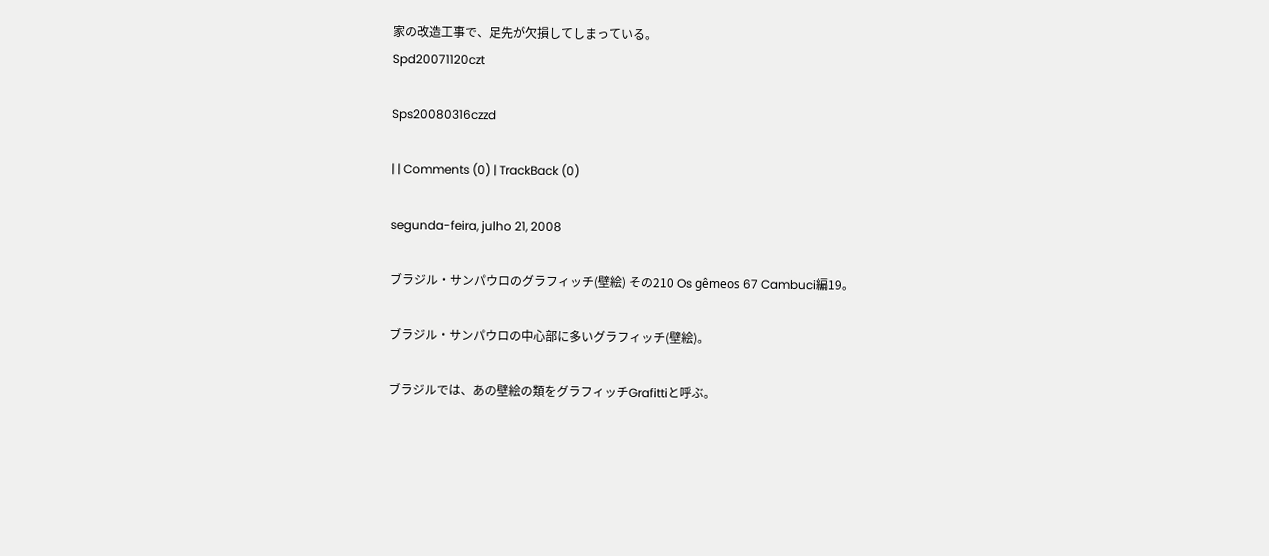家の改造工事で、足先が欠損してしまっている。
Spd20071120czt

Sps20080316czzd

| | Comments (0) | TrackBack (0)

segunda-feira, julho 21, 2008

ブラジル・サンパウロのグラフィッチ(壁絵) その210 Os gêmeos 67 Cambuci編19。

ブラジル・サンパウロの中心部に多いグラフィッチ(壁絵)。

ブラジルでは、あの壁絵の類をグラフィッチGrafittiと呼ぶ。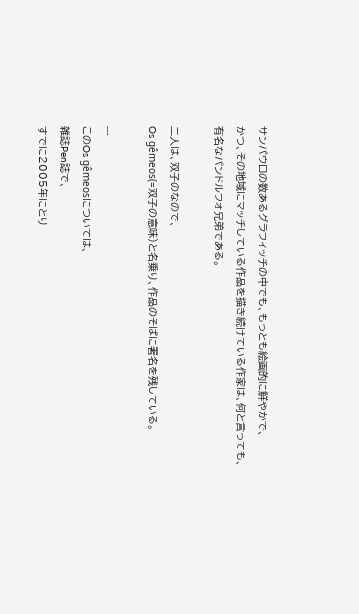サンパウロの数あるグラフィッチの中でも、もっとも絵画的に鮮やかで、
かつ、その地域にマッチしている作品を描き続けている作家は、何と言っても、
有名なパンドルフォ兄弟である。

二人は、双子のなので、
Os gêmeos(=双子の意味)と名乗り、作品のそばに署名を残している。

---
このOs gêmeosについては、
雑誌Pen誌で、
すでに2005年にとり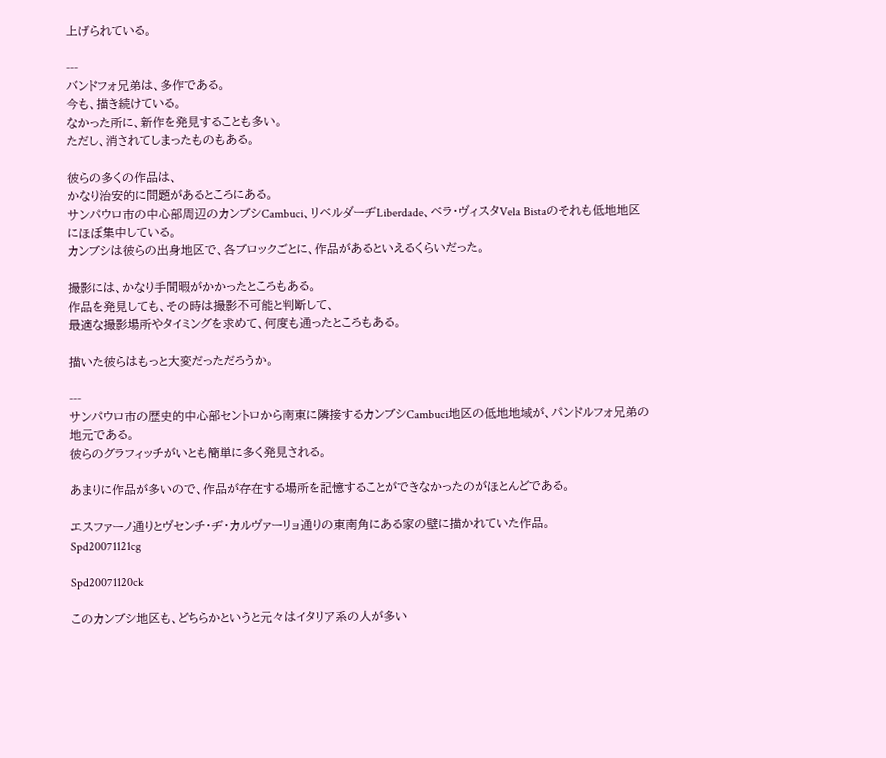上げられている。

---
バンドフォ兄弟は、多作である。
今も、描き続けている。
なかった所に、新作を発見することも多い。
ただし、消されてしまったものもある。

彼らの多くの作品は、
かなり治安的に問題があるところにある。
サンパウロ市の中心部周辺のカンブシCambuci、リベルダーヂLiberdade、ベラ・ヴィスタVela Bistaのそれも低地地区にほぼ集中している。
カンブシは彼らの出身地区で、各ブロックごとに、作品があるといえるくらいだった。

撮影には、かなり手間暇がかかったところもある。
作品を発見しても、その時は撮影不可能と判断して、
最適な撮影場所やタイミングを求めて、何度も通ったところもある。

描いた彼らはもっと大変だっただろうか。

---
サンパウロ市の歴史的中心部セントロから南東に隣接するカンブシCambuci地区の低地地域が、パンドルフォ兄弟の地元である。
彼らのグラフィッチがいとも簡単に多く発見される。

あまりに作品が多いので、作品が存在する場所を記憶することができなかったのがほとんどである。

エスファーノ通りとヴセンチ・ヂ・カルヴァーリョ通りの東南角にある家の壁に描かれていた作品。
Spd20071121cg

Spd20071120ck

このカンブシ地区も、どちらかというと元々はイタリア系の人が多い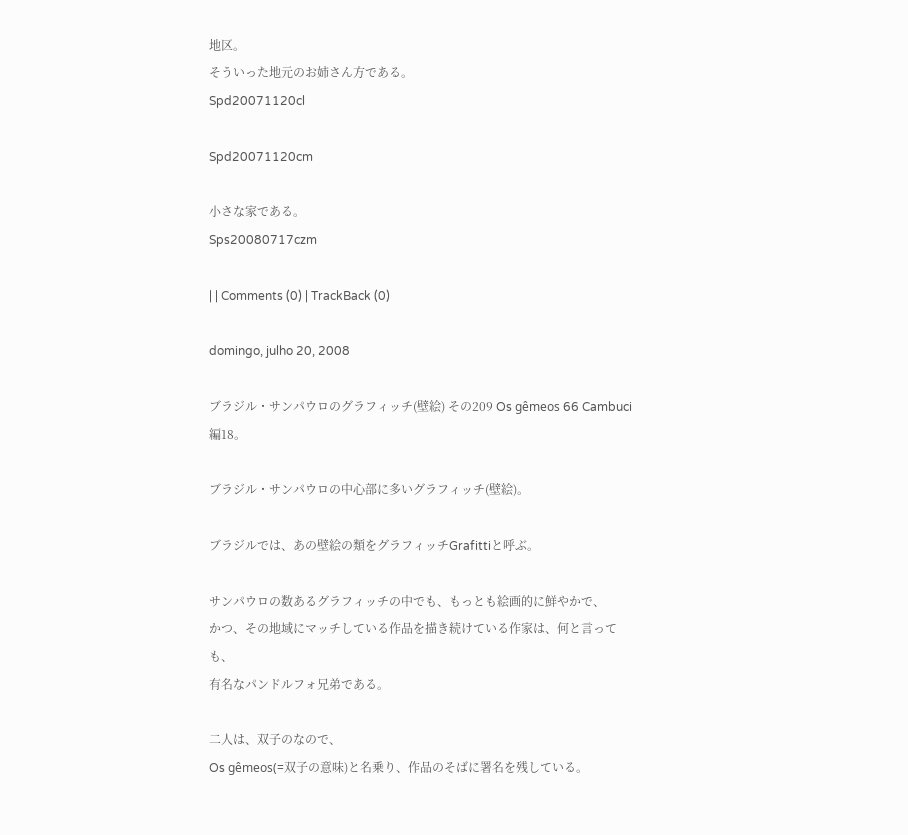地区。
そういった地元のお姉さん方である。
Spd20071120cl

Spd20071120cm

小さな家である。
Sps20080717czm

| | Comments (0) | TrackBack (0)

domingo, julho 20, 2008

ブラジル・サンパウロのグラフィッチ(壁絵) その209 Os gêmeos 66 Cambuci編18。

ブラジル・サンパウロの中心部に多いグラフィッチ(壁絵)。

ブラジルでは、あの壁絵の類をグラフィッチGrafittiと呼ぶ。

サンパウロの数あるグラフィッチの中でも、もっとも絵画的に鮮やかで、
かつ、その地域にマッチしている作品を描き続けている作家は、何と言っても、
有名なパンドルフォ兄弟である。

二人は、双子のなので、
Os gêmeos(=双子の意味)と名乗り、作品のそばに署名を残している。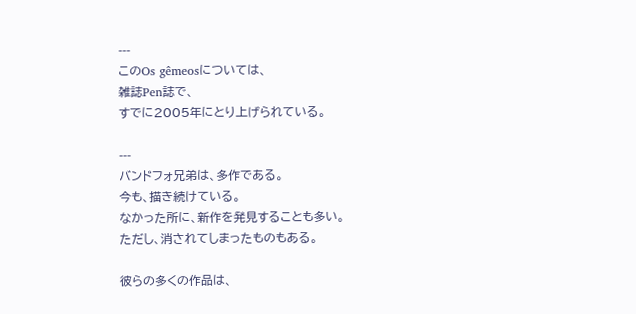---
このOs gêmeosについては、
雑誌Pen誌で、
すでに2005年にとり上げられている。

---
バンドフォ兄弟は、多作である。
今も、描き続けている。
なかった所に、新作を発見することも多い。
ただし、消されてしまったものもある。

彼らの多くの作品は、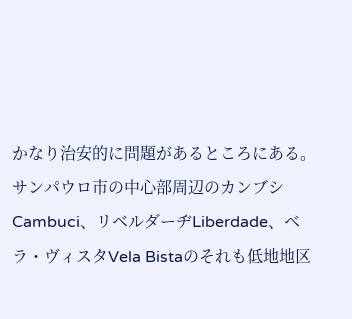かなり治安的に問題があるところにある。
サンパウロ市の中心部周辺のカンブシCambuci、リベルダーヂLiberdade、ベラ・ヴィスタVela Bistaのそれも低地地区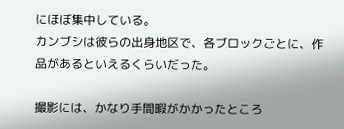にほぼ集中している。
カンブシは彼らの出身地区で、各ブロックごとに、作品があるといえるくらいだった。

撮影には、かなり手間暇がかかったところ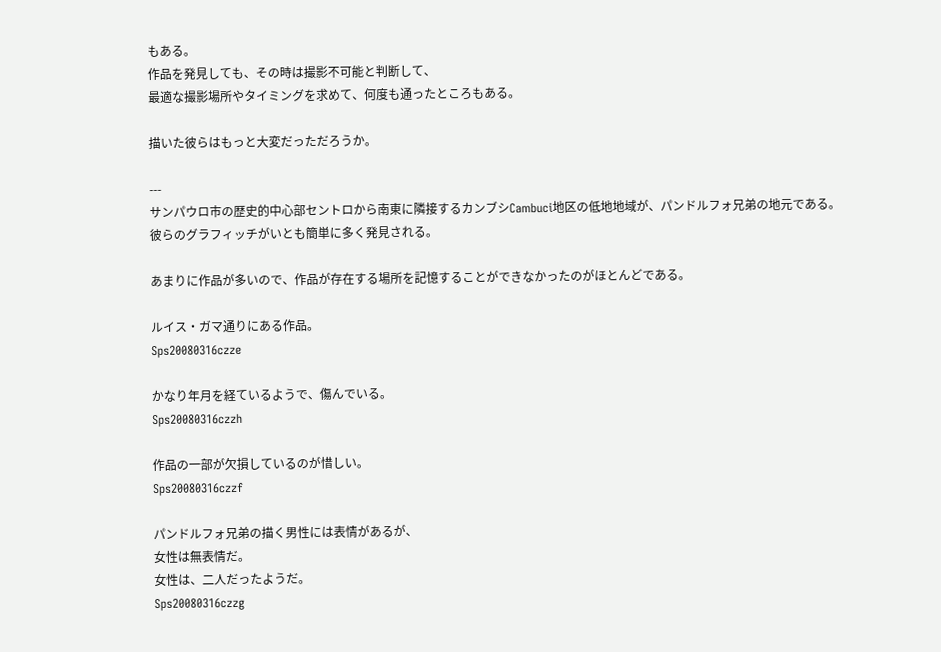もある。
作品を発見しても、その時は撮影不可能と判断して、
最適な撮影場所やタイミングを求めて、何度も通ったところもある。

描いた彼らはもっと大変だっただろうか。

---
サンパウロ市の歴史的中心部セントロから南東に隣接するカンブシCambuci地区の低地地域が、パンドルフォ兄弟の地元である。
彼らのグラフィッチがいとも簡単に多く発見される。

あまりに作品が多いので、作品が存在する場所を記憶することができなかったのがほとんどである。

ルイス・ガマ通りにある作品。
Sps20080316czze

かなり年月を経ているようで、傷んでいる。
Sps20080316czzh

作品の一部が欠損しているのが惜しい。
Sps20080316czzf

パンドルフォ兄弟の描く男性には表情があるが、
女性は無表情だ。
女性は、二人だったようだ。
Sps20080316czzg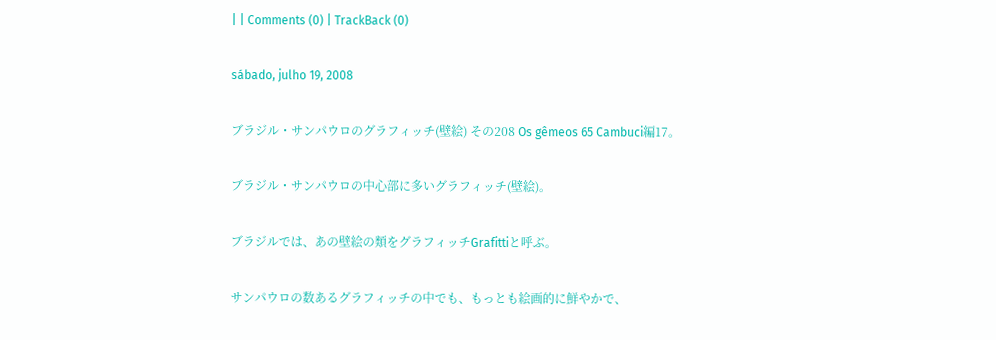| | Comments (0) | TrackBack (0)

sábado, julho 19, 2008

ブラジル・サンパウロのグラフィッチ(壁絵) その208 Os gêmeos 65 Cambuci編17。

ブラジル・サンパウロの中心部に多いグラフィッチ(壁絵)。

ブラジルでは、あの壁絵の類をグラフィッチGrafittiと呼ぶ。

サンパウロの数あるグラフィッチの中でも、もっとも絵画的に鮮やかで、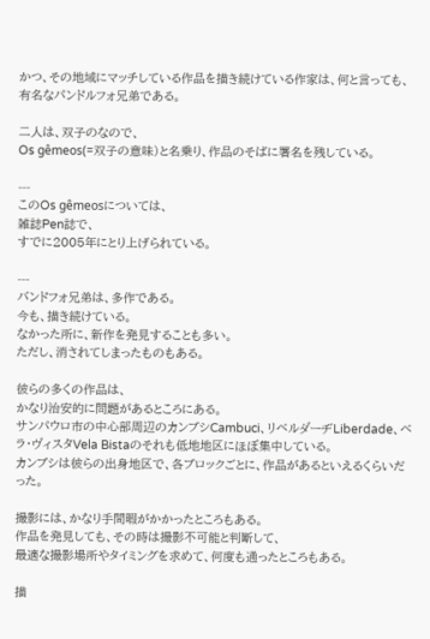かつ、その地域にマッチしている作品を描き続けている作家は、何と言っても、
有名なパンドルフォ兄弟である。

二人は、双子のなので、
Os gêmeos(=双子の意味)と名乗り、作品のそばに署名を残している。

---
このOs gêmeosについては、
雑誌Pen誌で、
すでに2005年にとり上げられている。

---
バンドフォ兄弟は、多作である。
今も、描き続けている。
なかった所に、新作を発見することも多い。
ただし、消されてしまったものもある。

彼らの多くの作品は、
かなり治安的に問題があるところにある。
サンパウロ市の中心部周辺のカンブシCambuci、リベルダーヂLiberdade、ベラ・ヴィスタVela Bistaのそれも低地地区にほぼ集中している。
カンブシは彼らの出身地区で、各ブロックごとに、作品があるといえるくらいだった。

撮影には、かなり手間暇がかかったところもある。
作品を発見しても、その時は撮影不可能と判断して、
最適な撮影場所やタイミングを求めて、何度も通ったところもある。

描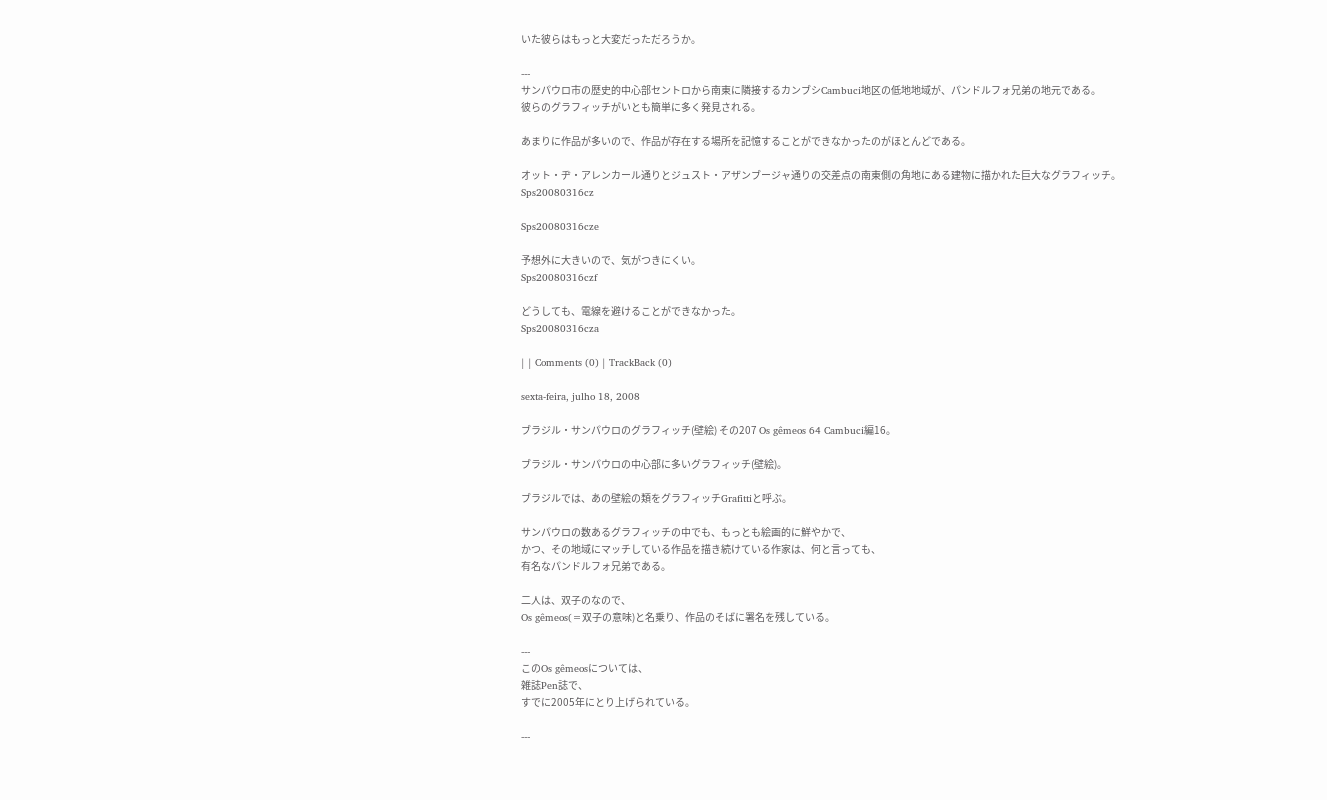いた彼らはもっと大変だっただろうか。

---
サンパウロ市の歴史的中心部セントロから南東に隣接するカンブシCambuci地区の低地地域が、パンドルフォ兄弟の地元である。
彼らのグラフィッチがいとも簡単に多く発見される。

あまりに作品が多いので、作品が存在する場所を記憶することができなかったのがほとんどである。

オット・ヂ・アレンカール通りとジュスト・アザンブージャ通りの交差点の南東側の角地にある建物に描かれた巨大なグラフィッチ。
Sps20080316cz

Sps20080316cze

予想外に大きいので、気がつきにくい。
Sps20080316czf

どうしても、電線を避けることができなかった。
Sps20080316cza

| | Comments (0) | TrackBack (0)

sexta-feira, julho 18, 2008

ブラジル・サンパウロのグラフィッチ(壁絵) その207 Os gêmeos 64 Cambuci編16。

ブラジル・サンパウロの中心部に多いグラフィッチ(壁絵)。

ブラジルでは、あの壁絵の類をグラフィッチGrafittiと呼ぶ。

サンパウロの数あるグラフィッチの中でも、もっとも絵画的に鮮やかで、
かつ、その地域にマッチしている作品を描き続けている作家は、何と言っても、
有名なパンドルフォ兄弟である。

二人は、双子のなので、
Os gêmeos(=双子の意味)と名乗り、作品のそばに署名を残している。

---
このOs gêmeosについては、
雑誌Pen誌で、
すでに2005年にとり上げられている。

---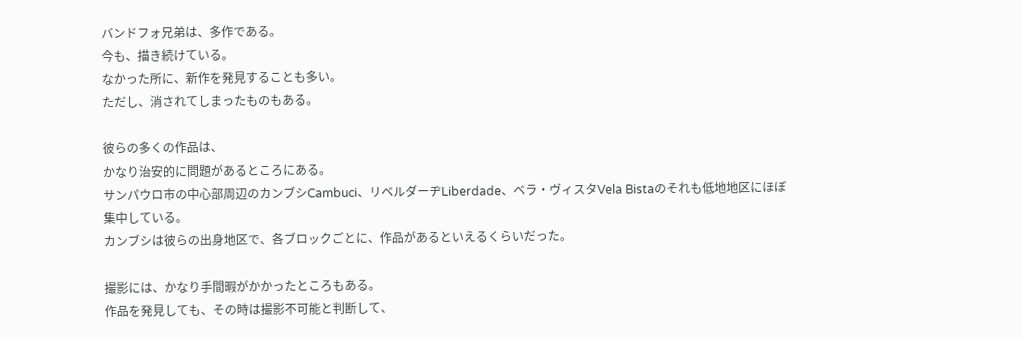バンドフォ兄弟は、多作である。
今も、描き続けている。
なかった所に、新作を発見することも多い。
ただし、消されてしまったものもある。

彼らの多くの作品は、
かなり治安的に問題があるところにある。
サンパウロ市の中心部周辺のカンブシCambuci、リベルダーヂLiberdade、ベラ・ヴィスタVela Bistaのそれも低地地区にほぼ集中している。
カンブシは彼らの出身地区で、各ブロックごとに、作品があるといえるくらいだった。

撮影には、かなり手間暇がかかったところもある。
作品を発見しても、その時は撮影不可能と判断して、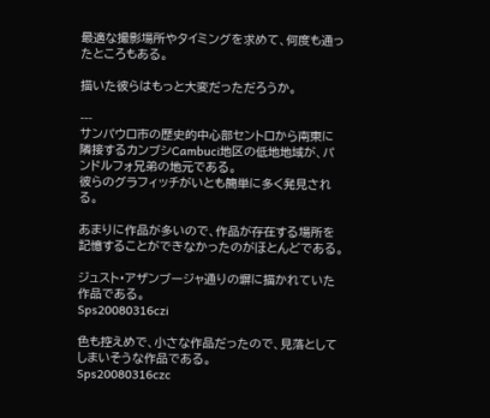最適な撮影場所やタイミングを求めて、何度も通ったところもある。

描いた彼らはもっと大変だっただろうか。

---
サンパウロ市の歴史的中心部セントロから南東に隣接するカンブシCambuci地区の低地地域が、パンドルフォ兄弟の地元である。
彼らのグラフィッチがいとも簡単に多く発見される。

あまりに作品が多いので、作品が存在する場所を記憶することができなかったのがほとんどである。

ジュスト・アザンブージャ通りの塀に描かれていた作品である。
Sps20080316czi

色も控えめで、小さな作品だったので、見落としてしまいそうな作品である。
Sps20080316czc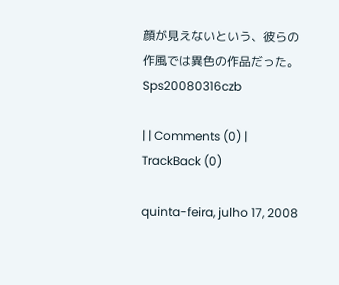顔が見えないという、彼らの作風では異色の作品だった。
Sps20080316czb

| | Comments (0) | TrackBack (0)

quinta-feira, julho 17, 2008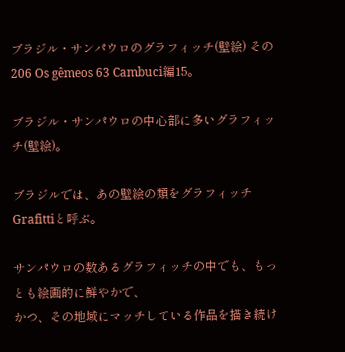ブラジル・サンパウロのグラフィッチ(壁絵) その206 Os gêmeos 63 Cambuci編15。

ブラジル・サンパウロの中心部に多いグラフィッチ(壁絵)。

ブラジルでは、あの壁絵の類をグラフィッチGrafittiと呼ぶ。

サンパウロの数あるグラフィッチの中でも、もっとも絵画的に鮮やかで、
かつ、その地域にマッチしている作品を描き続け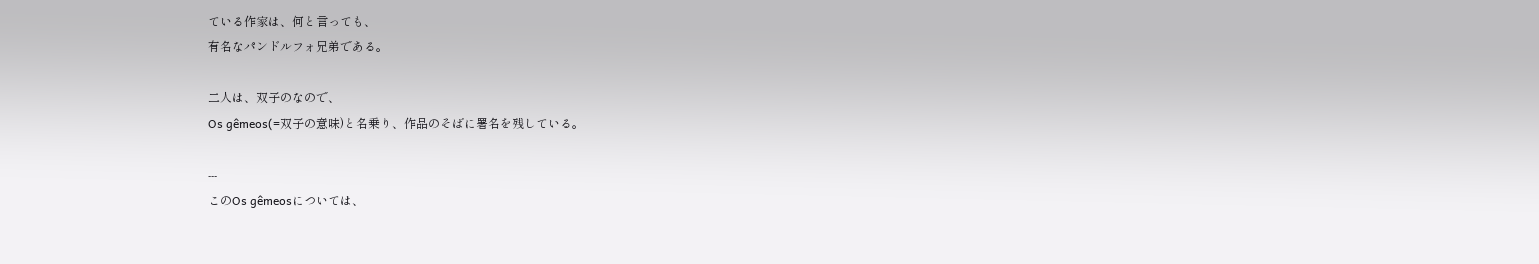ている作家は、何と言っても、
有名なパンドルフォ兄弟である。

二人は、双子のなので、
Os gêmeos(=双子の意味)と名乗り、作品のそばに署名を残している。

---
このOs gêmeosについては、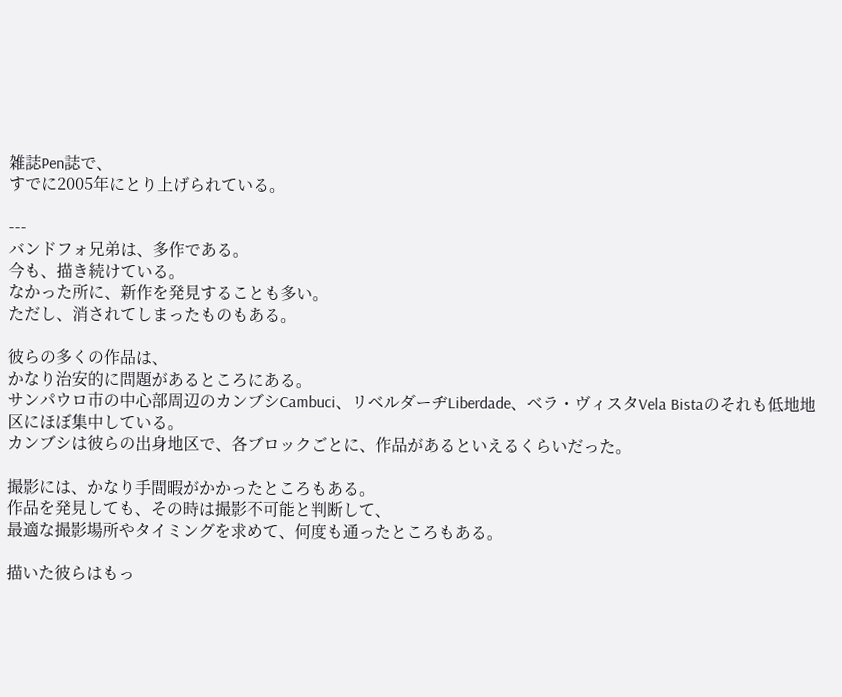雑誌Pen誌で、
すでに2005年にとり上げられている。

---
バンドフォ兄弟は、多作である。
今も、描き続けている。
なかった所に、新作を発見することも多い。
ただし、消されてしまったものもある。

彼らの多くの作品は、
かなり治安的に問題があるところにある。
サンパウロ市の中心部周辺のカンブシCambuci、リベルダーヂLiberdade、ベラ・ヴィスタVela Bistaのそれも低地地区にほぼ集中している。
カンブシは彼らの出身地区で、各ブロックごとに、作品があるといえるくらいだった。

撮影には、かなり手間暇がかかったところもある。
作品を発見しても、その時は撮影不可能と判断して、
最適な撮影場所やタイミングを求めて、何度も通ったところもある。

描いた彼らはもっ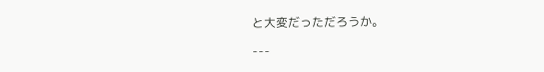と大変だっただろうか。

---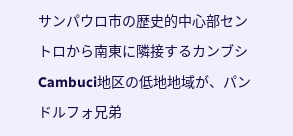サンパウロ市の歴史的中心部セントロから南東に隣接するカンブシCambuci地区の低地地域が、パンドルフォ兄弟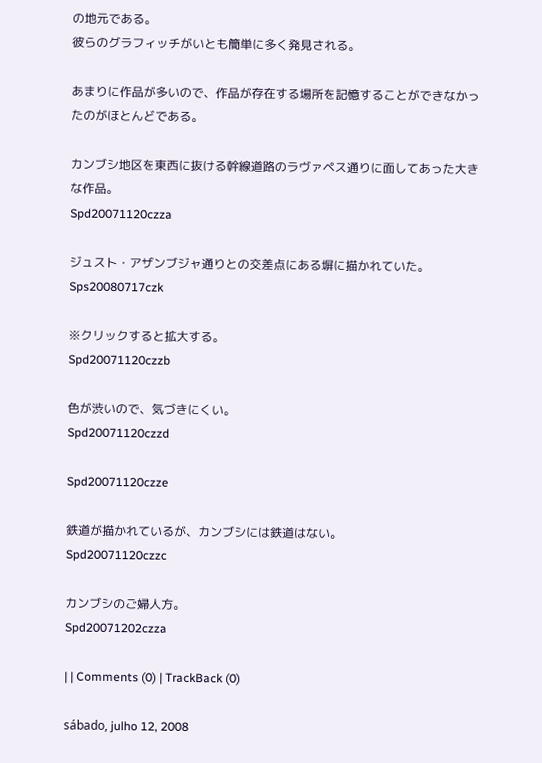の地元である。
彼らのグラフィッチがいとも簡単に多く発見される。

あまりに作品が多いので、作品が存在する場所を記憶することができなかったのがほとんどである。

カンブシ地区を東西に抜ける幹線道路のラヴァペス通りに面してあった大きな作品。
Spd20071120czza

ジュスト・アザンブジャ通りとの交差点にある塀に描かれていた。
Sps20080717czk

※クリックすると拡大する。
Spd20071120czzb

色が渋いので、気づきにくい。
Spd20071120czzd

Spd20071120czze

鉄道が描かれているが、カンブシには鉄道はない。
Spd20071120czzc

カンブシのご婦人方。
Spd20071202czza

| | Comments (0) | TrackBack (0)

sábado, julho 12, 2008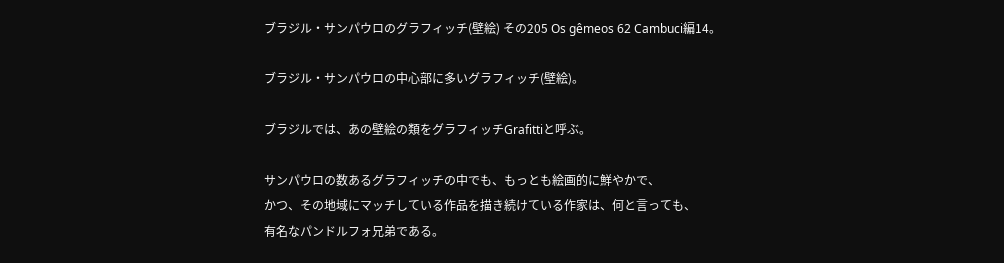ブラジル・サンパウロのグラフィッチ(壁絵) その205 Os gêmeos 62 Cambuci編14。

ブラジル・サンパウロの中心部に多いグラフィッチ(壁絵)。

ブラジルでは、あの壁絵の類をグラフィッチGrafittiと呼ぶ。

サンパウロの数あるグラフィッチの中でも、もっとも絵画的に鮮やかで、
かつ、その地域にマッチしている作品を描き続けている作家は、何と言っても、
有名なパンドルフォ兄弟である。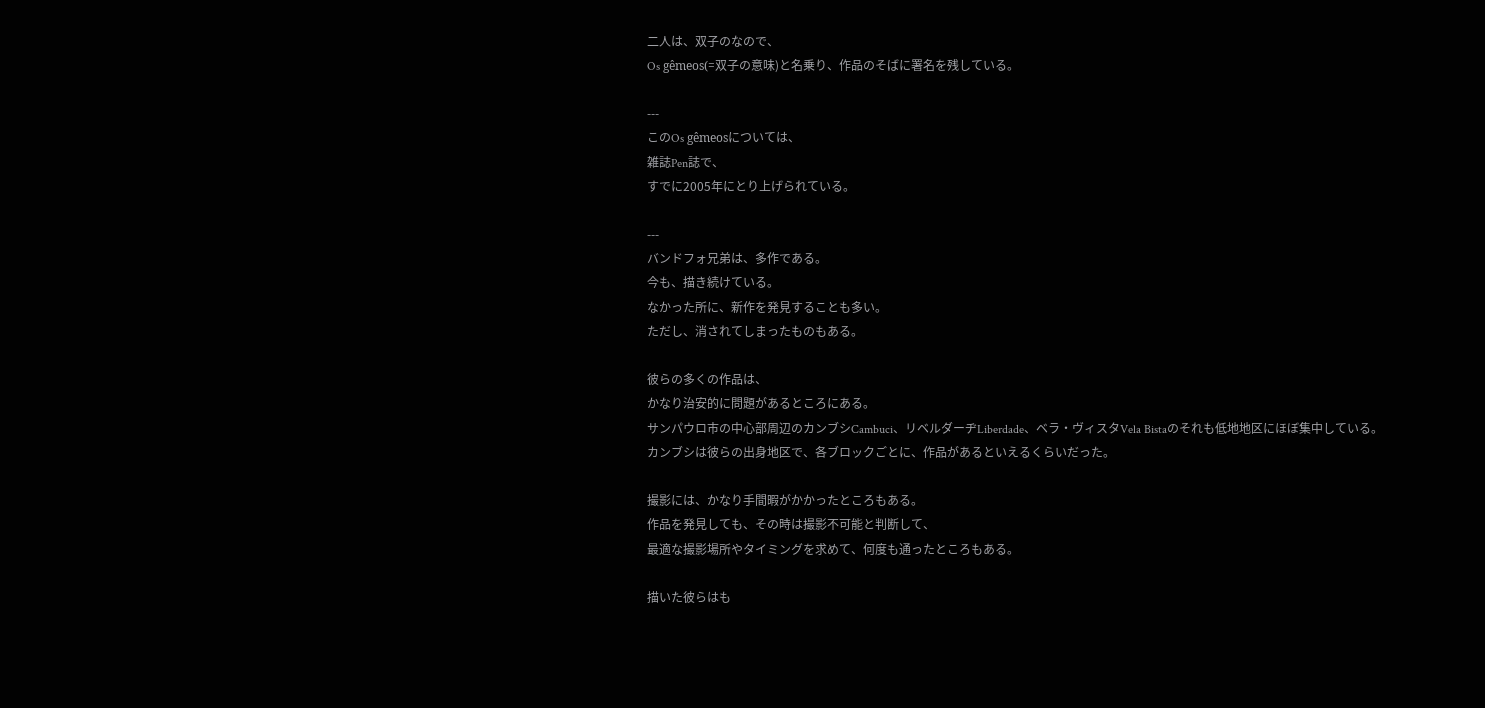二人は、双子のなので、
Os gêmeos(=双子の意味)と名乗り、作品のそばに署名を残している。

---
このOs gêmeosについては、
雑誌Pen誌で、
すでに2005年にとり上げられている。

---
バンドフォ兄弟は、多作である。
今も、描き続けている。
なかった所に、新作を発見することも多い。
ただし、消されてしまったものもある。

彼らの多くの作品は、
かなり治安的に問題があるところにある。
サンパウロ市の中心部周辺のカンブシCambuci、リベルダーヂLiberdade、ベラ・ヴィスタVela Bistaのそれも低地地区にほぼ集中している。
カンブシは彼らの出身地区で、各ブロックごとに、作品があるといえるくらいだった。

撮影には、かなり手間暇がかかったところもある。
作品を発見しても、その時は撮影不可能と判断して、
最適な撮影場所やタイミングを求めて、何度も通ったところもある。

描いた彼らはも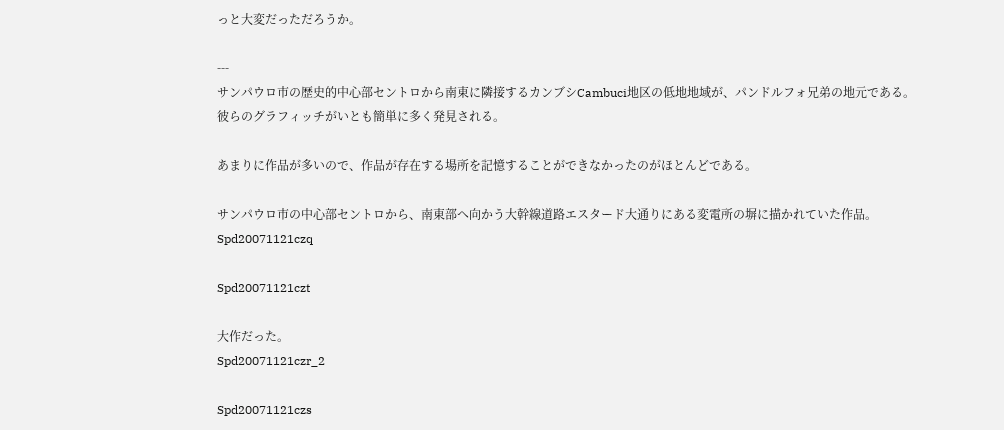っと大変だっただろうか。

---
サンパウロ市の歴史的中心部セントロから南東に隣接するカンブシCambuci地区の低地地域が、パンドルフォ兄弟の地元である。
彼らのグラフィッチがいとも簡単に多く発見される。

あまりに作品が多いので、作品が存在する場所を記憶することができなかったのがほとんどである。

サンパウロ市の中心部セントロから、南東部へ向かう大幹線道路エスタード大通りにある変電所の塀に描かれていた作品。
Spd20071121czq

Spd20071121czt

大作だった。
Spd20071121czr_2

Spd20071121czs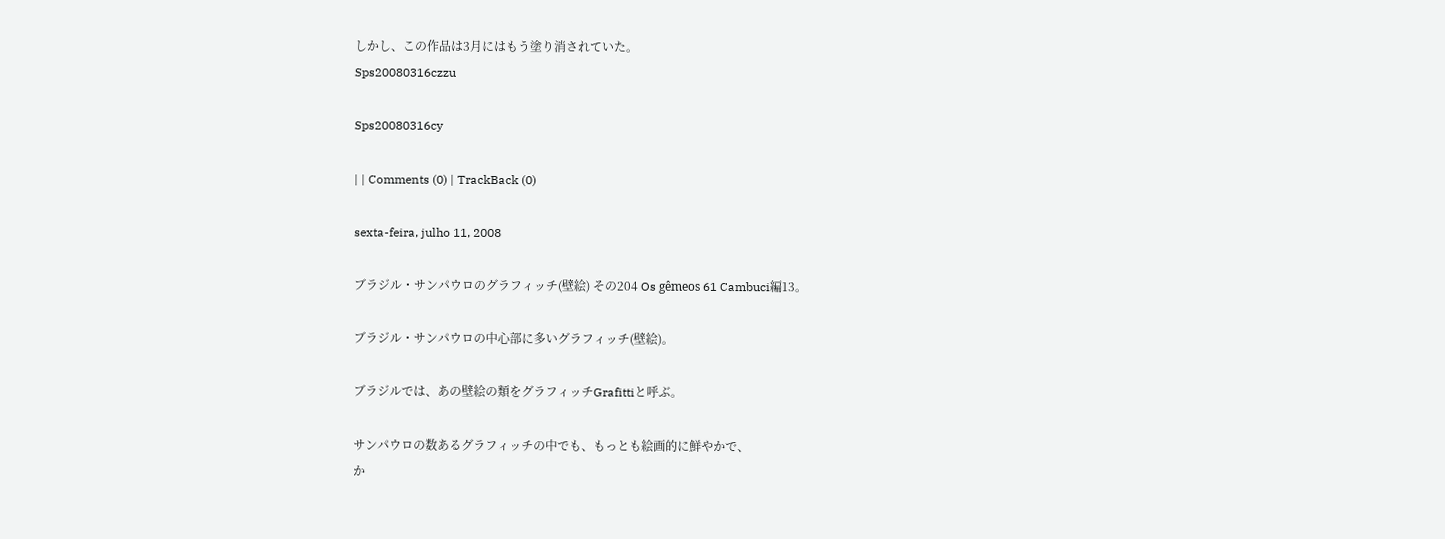しかし、この作品は3月にはもう塗り消されていた。
Sps20080316czzu

Sps20080316cy

| | Comments (0) | TrackBack (0)

sexta-feira, julho 11, 2008

ブラジル・サンパウロのグラフィッチ(壁絵) その204 Os gêmeos 61 Cambuci編13。

ブラジル・サンパウロの中心部に多いグラフィッチ(壁絵)。

ブラジルでは、あの壁絵の類をグラフィッチGrafittiと呼ぶ。

サンパウロの数あるグラフィッチの中でも、もっとも絵画的に鮮やかで、
か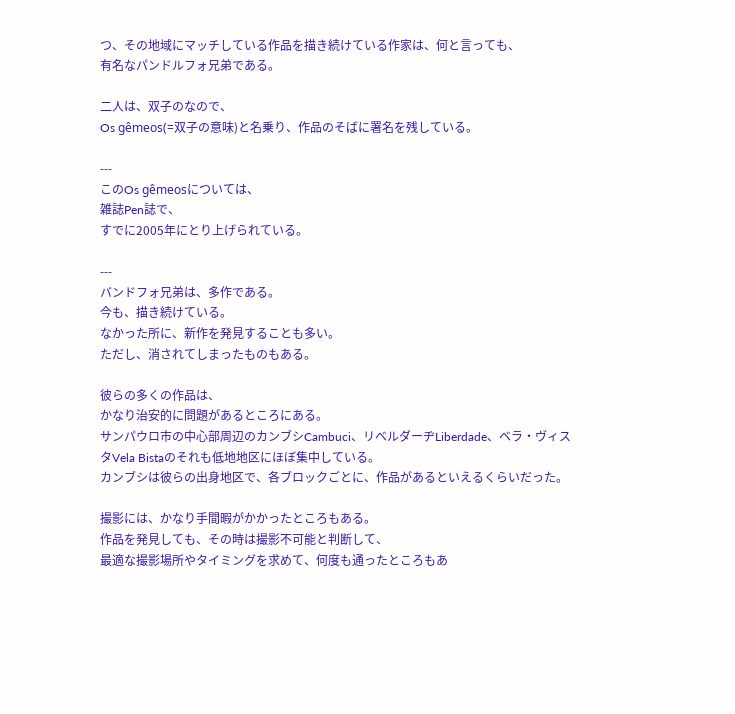つ、その地域にマッチしている作品を描き続けている作家は、何と言っても、
有名なパンドルフォ兄弟である。

二人は、双子のなので、
Os gêmeos(=双子の意味)と名乗り、作品のそばに署名を残している。

---
このOs gêmeosについては、
雑誌Pen誌で、
すでに2005年にとり上げられている。

---
バンドフォ兄弟は、多作である。
今も、描き続けている。
なかった所に、新作を発見することも多い。
ただし、消されてしまったものもある。

彼らの多くの作品は、
かなり治安的に問題があるところにある。
サンパウロ市の中心部周辺のカンブシCambuci、リベルダーヂLiberdade、ベラ・ヴィスタVela Bistaのそれも低地地区にほぼ集中している。
カンブシは彼らの出身地区で、各ブロックごとに、作品があるといえるくらいだった。

撮影には、かなり手間暇がかかったところもある。
作品を発見しても、その時は撮影不可能と判断して、
最適な撮影場所やタイミングを求めて、何度も通ったところもあ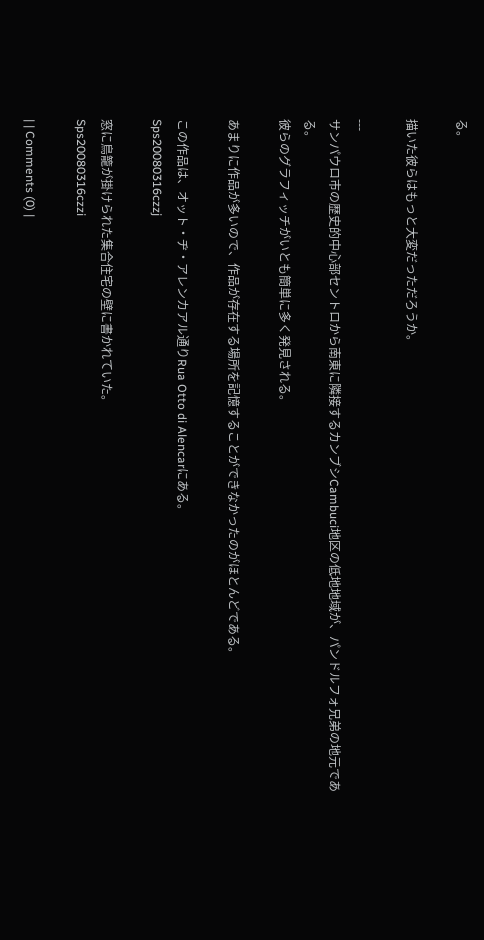る。

描いた彼らはもっと大変だっただろうか。

---
サンパウロ市の歴史的中心部セントロから南東に隣接するカンブシCambuci地区の低地地域が、パンドルフォ兄弟の地元である。
彼らのグラフィッチがいとも簡単に多く発見される。

あまりに作品が多いので、作品が存在する場所を記憶することができなかったのがほとんどである。

この作品は、オット・ヂ・アレンカアル通りRua Otto di Alencarにある。
Sps20080316czzj

窓に鳥籠が掛けられた集合住宅の壁に書かれていた。
Sps20080316czzi

| | Comments (0) |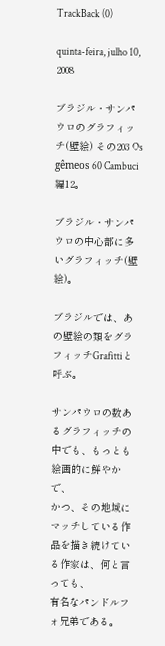TrackBack (0)

quinta-feira, julho 10, 2008

ブラジル・サンパウロのグラフィッチ(壁絵) その203 Os gêmeos 60 Cambuci編12。

ブラジル・サンパウロの中心部に多いグラフィッチ(壁絵)。

ブラジルでは、あの壁絵の類をグラフィッチGrafittiと呼ぶ。

サンパウロの数あるグラフィッチの中でも、もっとも絵画的に鮮やかで、
かつ、その地域にマッチしている作品を描き続けている作家は、何と言っても、
有名なパンドルフォ兄弟である。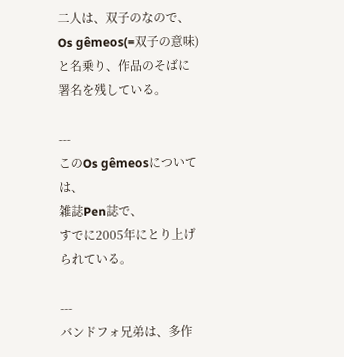二人は、双子のなので、
Os gêmeos(=双子の意味)と名乗り、作品のそばに署名を残している。

---
このOs gêmeosについては、
雑誌Pen誌で、
すでに2005年にとり上げられている。

---
バンドフォ兄弟は、多作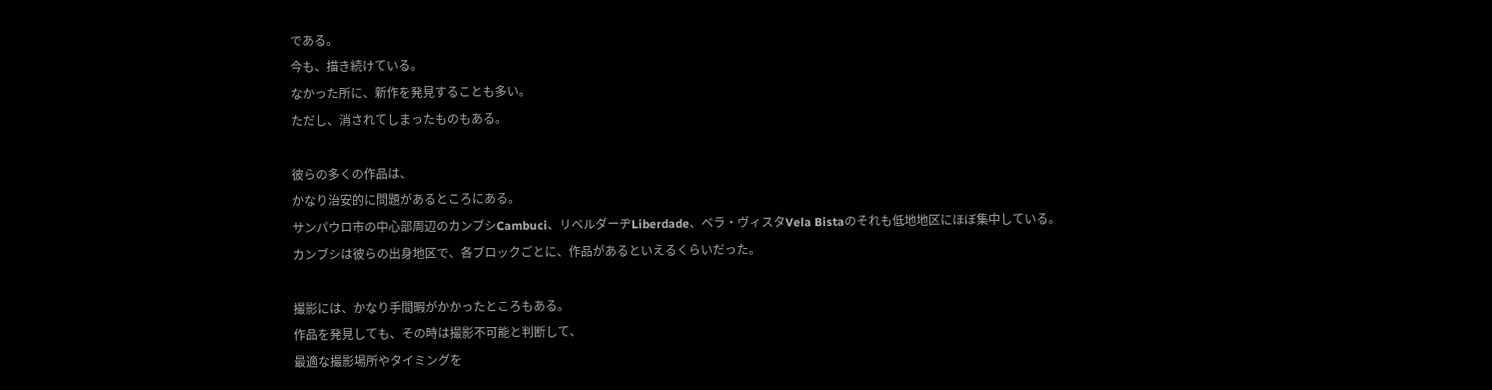である。
今も、描き続けている。
なかった所に、新作を発見することも多い。
ただし、消されてしまったものもある。

彼らの多くの作品は、
かなり治安的に問題があるところにある。
サンパウロ市の中心部周辺のカンブシCambuci、リベルダーヂLiberdade、ベラ・ヴィスタVela Bistaのそれも低地地区にほぼ集中している。
カンブシは彼らの出身地区で、各ブロックごとに、作品があるといえるくらいだった。

撮影には、かなり手間暇がかかったところもある。
作品を発見しても、その時は撮影不可能と判断して、
最適な撮影場所やタイミングを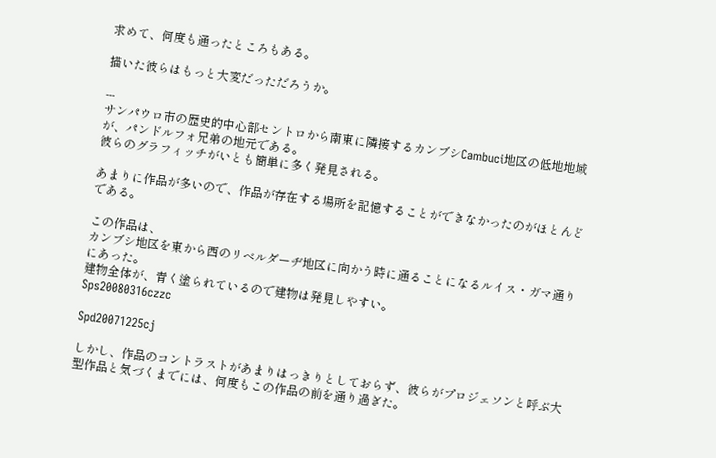求めて、何度も通ったところもある。

描いた彼らはもっと大変だっただろうか。

---
サンパウロ市の歴史的中心部セントロから南東に隣接するカンブシCambuci地区の低地地域が、パンドルフォ兄弟の地元である。
彼らのグラフィッチがいとも簡単に多く発見される。

あまりに作品が多いので、作品が存在する場所を記憶することができなかったのがほとんどである。

この作品は、
カンブシ地区を東から西のリベルダーヂ地区に向かう時に通ることになるルイス・ガマ通りにあった。
建物全体が、青く塗られているので建物は発見しやすい。
Sps20080316czzc

Spd20071225cj

しかし、作品のコントラストがあまりはっきりとしておらず、彼らがプロジェソンと呼ぶ大型作品と気づくまでには、何度もこの作品の前を通り過ぎた。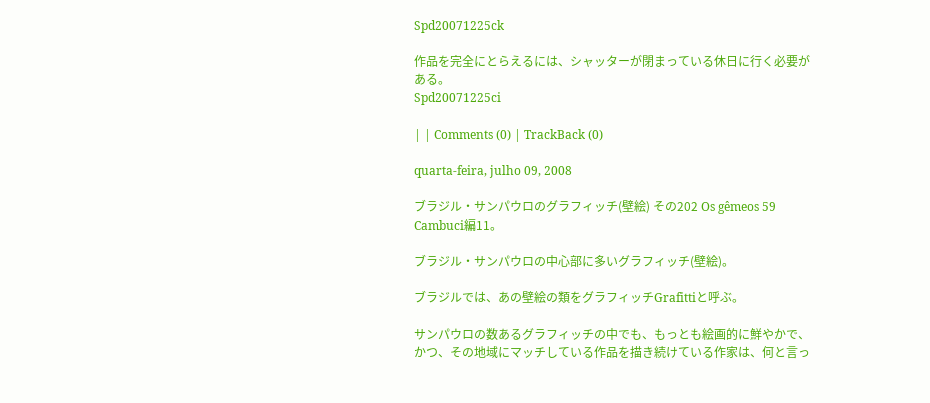Spd20071225ck

作品を完全にとらえるには、シャッターが閉まっている休日に行く必要がある。
Spd20071225ci

| | Comments (0) | TrackBack (0)

quarta-feira, julho 09, 2008

ブラジル・サンパウロのグラフィッチ(壁絵) その202 Os gêmeos 59 Cambuci編11。

ブラジル・サンパウロの中心部に多いグラフィッチ(壁絵)。

ブラジルでは、あの壁絵の類をグラフィッチGrafittiと呼ぶ。

サンパウロの数あるグラフィッチの中でも、もっとも絵画的に鮮やかで、
かつ、その地域にマッチしている作品を描き続けている作家は、何と言っ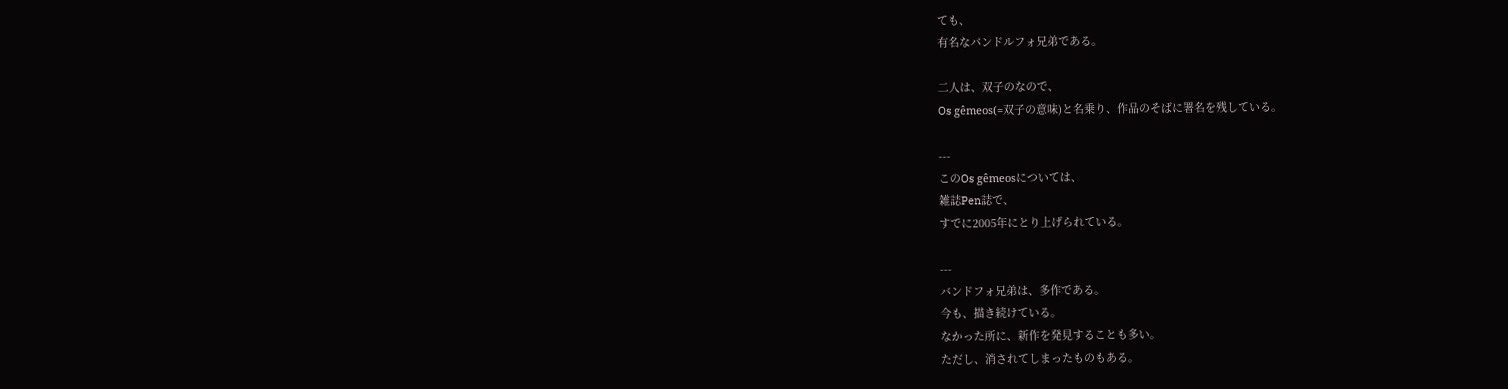ても、
有名なパンドルフォ兄弟である。

二人は、双子のなので、
Os gêmeos(=双子の意味)と名乗り、作品のそばに署名を残している。

---
このOs gêmeosについては、
雑誌Pen誌で、
すでに2005年にとり上げられている。

---
バンドフォ兄弟は、多作である。
今も、描き続けている。
なかった所に、新作を発見することも多い。
ただし、消されてしまったものもある。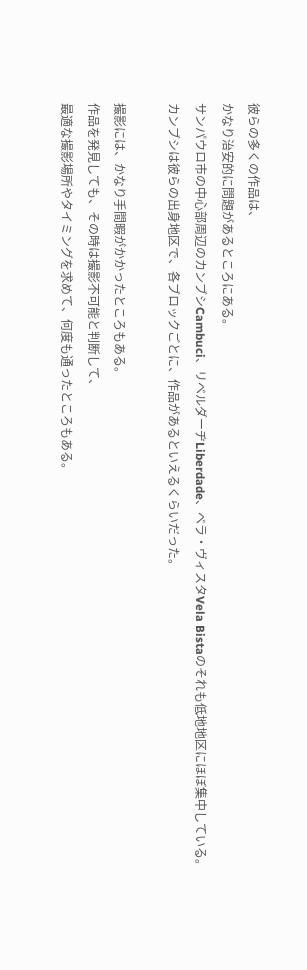彼らの多くの作品は、
かなり治安的に問題があるところにある。
サンパウロ市の中心部周辺のカンブシCambuci、リベルダーヂLiberdade、ベラ・ヴィスタVela Bistaのそれも低地地区にほぼ集中している。
カンブシは彼らの出身地区で、各ブロックごとに、作品があるといえるくらいだった。

撮影には、かなり手間暇がかかったところもある。
作品を発見しても、その時は撮影不可能と判断して、
最適な撮影場所やタイミングを求めて、何度も通ったところもある。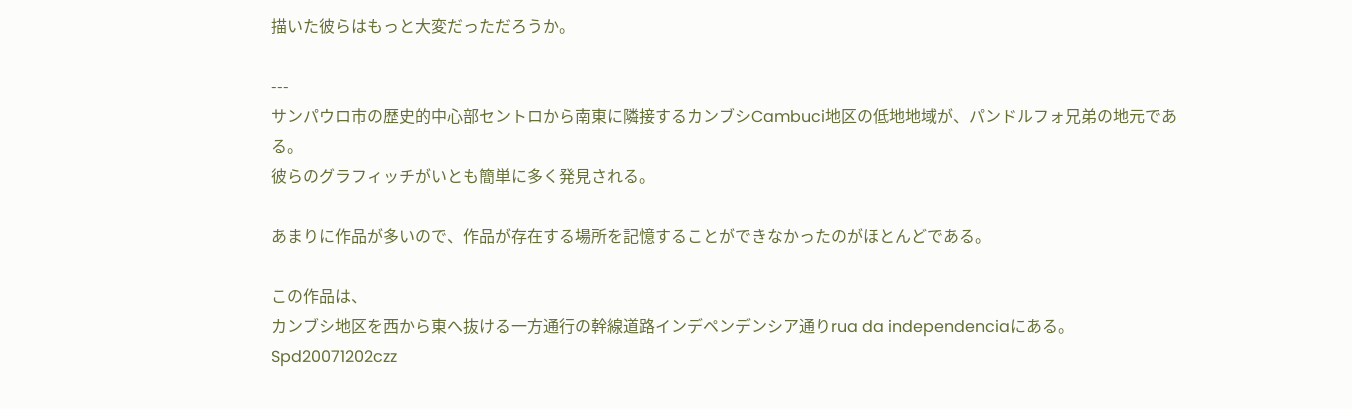描いた彼らはもっと大変だっただろうか。

---
サンパウロ市の歴史的中心部セントロから南東に隣接するカンブシCambuci地区の低地地域が、パンドルフォ兄弟の地元である。
彼らのグラフィッチがいとも簡単に多く発見される。

あまりに作品が多いので、作品が存在する場所を記憶することができなかったのがほとんどである。

この作品は、
カンブシ地区を西から東へ抜ける一方通行の幹線道路インデペンデンシア通りrua da independenciaにある。
Spd20071202czz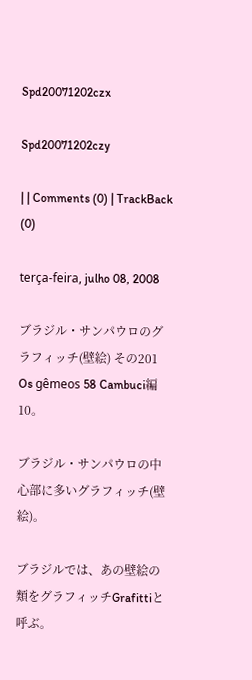Spd20071202czx

Spd20071202czy

| | Comments (0) | TrackBack (0)

terça-feira, julho 08, 2008

ブラジル・サンパウロのグラフィッチ(壁絵) その201 Os gêmeos 58 Cambuci編10。

ブラジル・サンパウロの中心部に多いグラフィッチ(壁絵)。

ブラジルでは、あの壁絵の類をグラフィッチGrafittiと呼ぶ。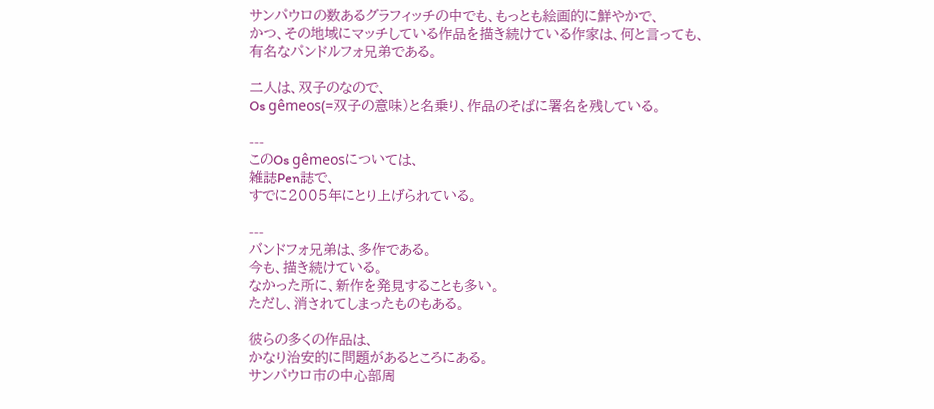サンパウロの数あるグラフィッチの中でも、もっとも絵画的に鮮やかで、
かつ、その地域にマッチしている作品を描き続けている作家は、何と言っても、
有名なパンドルフォ兄弟である。

二人は、双子のなので、
Os gêmeos(=双子の意味)と名乗り、作品のそばに署名を残している。

---
このOs gêmeosについては、
雑誌Pen誌で、
すでに2005年にとり上げられている。

---
バンドフォ兄弟は、多作である。
今も、描き続けている。
なかった所に、新作を発見することも多い。
ただし、消されてしまったものもある。

彼らの多くの作品は、
かなり治安的に問題があるところにある。
サンパウロ市の中心部周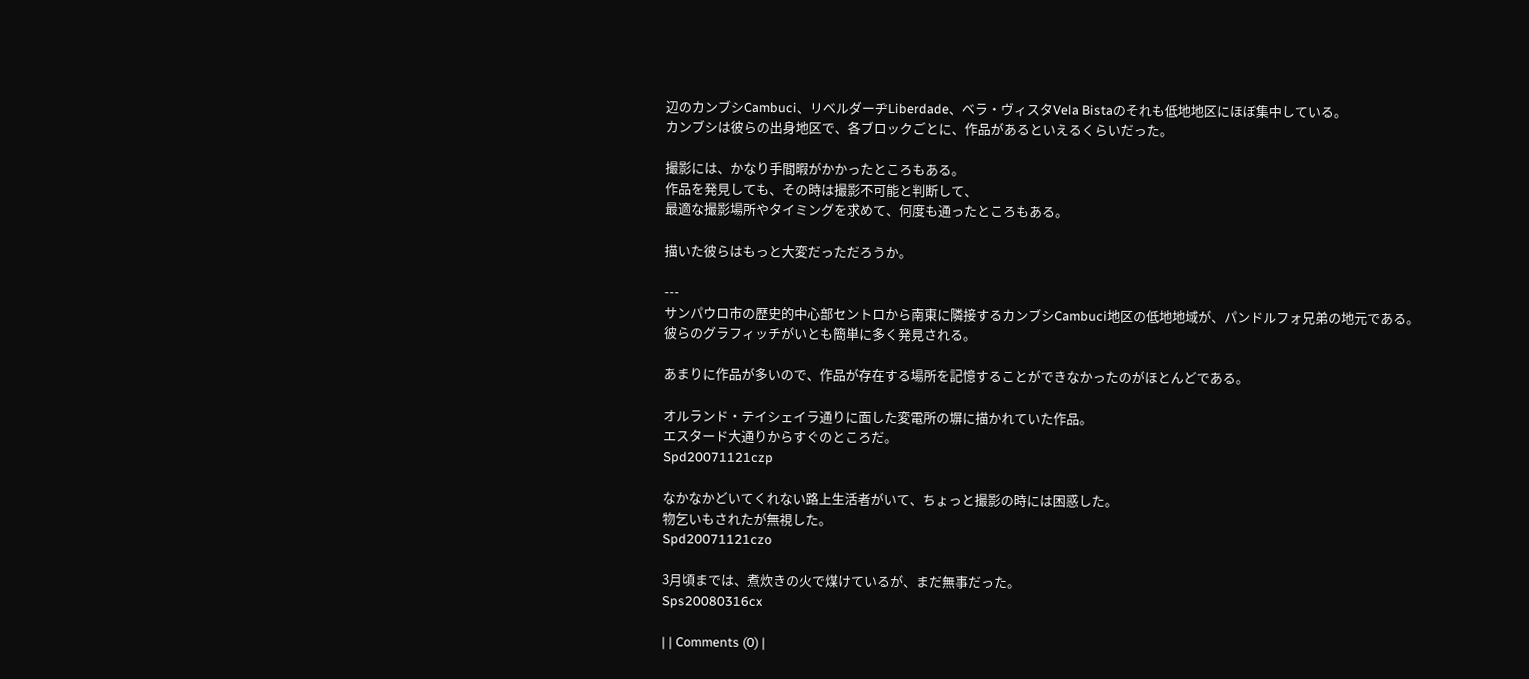辺のカンブシCambuci、リベルダーヂLiberdade、ベラ・ヴィスタVela Bistaのそれも低地地区にほぼ集中している。
カンブシは彼らの出身地区で、各ブロックごとに、作品があるといえるくらいだった。

撮影には、かなり手間暇がかかったところもある。
作品を発見しても、その時は撮影不可能と判断して、
最適な撮影場所やタイミングを求めて、何度も通ったところもある。

描いた彼らはもっと大変だっただろうか。

---
サンパウロ市の歴史的中心部セントロから南東に隣接するカンブシCambuci地区の低地地域が、パンドルフォ兄弟の地元である。
彼らのグラフィッチがいとも簡単に多く発見される。

あまりに作品が多いので、作品が存在する場所を記憶することができなかったのがほとんどである。

オルランド・テイシェイラ通りに面した変電所の塀に描かれていた作品。
エスタード大通りからすぐのところだ。
Spd20071121czp

なかなかどいてくれない路上生活者がいて、ちょっと撮影の時には困惑した。
物乞いもされたが無視した。
Spd20071121czo

3月頃までは、煮炊きの火で煤けているが、まだ無事だった。
Sps20080316cx

| | Comments (0) |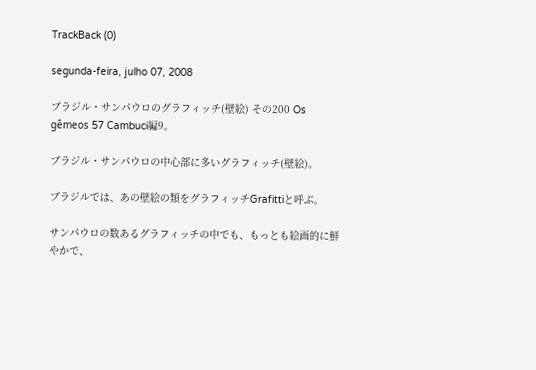TrackBack (0)

segunda-feira, julho 07, 2008

ブラジル・サンパウロのグラフィッチ(壁絵) その200 Os gêmeos 57 Cambuci編9。

ブラジル・サンパウロの中心部に多いグラフィッチ(壁絵)。

ブラジルでは、あの壁絵の類をグラフィッチGrafittiと呼ぶ。

サンパウロの数あるグラフィッチの中でも、もっとも絵画的に鮮やかで、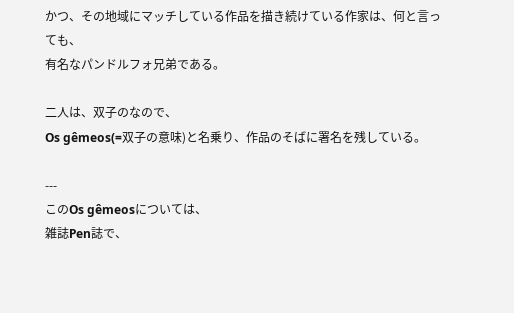かつ、その地域にマッチしている作品を描き続けている作家は、何と言っても、
有名なパンドルフォ兄弟である。

二人は、双子のなので、
Os gêmeos(=双子の意味)と名乗り、作品のそばに署名を残している。

---
このOs gêmeosについては、
雑誌Pen誌で、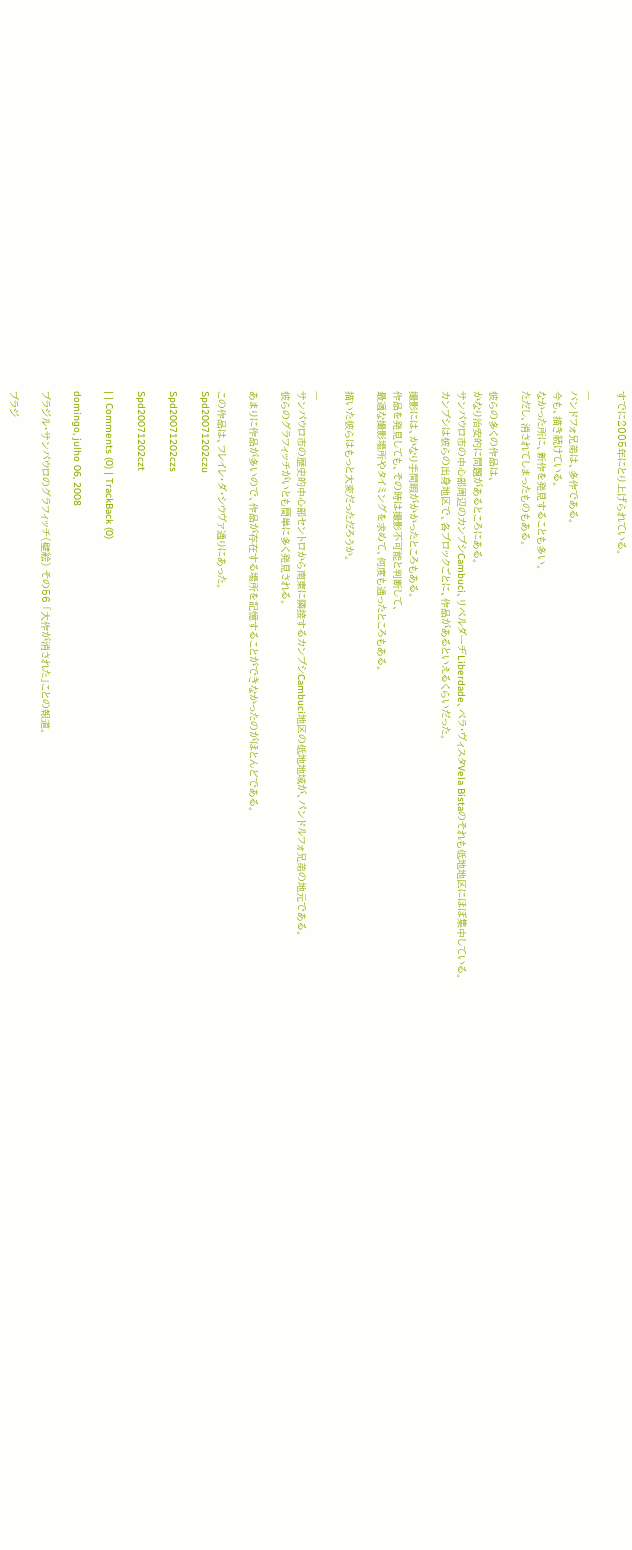すでに2005年にとり上げられている。

---
バンドフォ兄弟は、多作である。
今も、描き続けている。
なかった所に、新作を発見することも多い。
ただし、消されてしまったものもある。

彼らの多くの作品は、
かなり治安的に問題があるところにある。
サンパウロ市の中心部周辺のカンブシCambuci、リベルダーヂLiberdade、ベラ・ヴィスタVela Bistaのそれも低地地区にほぼ集中している。
カンブシは彼らの出身地区で、各ブロックごとに、作品があるといえるくらいだった。

撮影には、かなり手間暇がかかったところもある。
作品を発見しても、その時は撮影不可能と判断して、
最適な撮影場所やタイミングを求めて、何度も通ったところもある。

描いた彼らはもっと大変だっただろうか。

---
サンパウロ市の歴史的中心部セントロから南東に隣接するカンブシCambuci地区の低地地域が、パンドルフォ兄弟の地元である。
彼らのグラフィッチがいとも簡単に多く発見される。

あまりに作品が多いので、作品が存在する場所を記憶することができなかったのがほとんどである。

この作品は、フレイレ・ダ・シウヴァ通りにあった。
Spd20071202czu

Spd20071202czs

Spd20071202czt

| | Comments (0) | TrackBack (0)

domingo, julho 06, 2008

ブラジル・サンパウロのグラフィッチ(壁絵) その56 「大作が消された」ことの報道。

ブラジ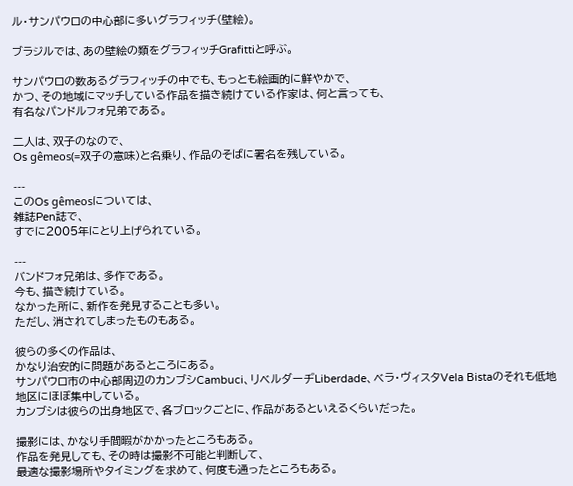ル・サンパウロの中心部に多いグラフィッチ(壁絵)。

ブラジルでは、あの壁絵の類をグラフィッチGrafittiと呼ぶ。

サンパウロの数あるグラフィッチの中でも、もっとも絵画的に鮮やかで、
かつ、その地域にマッチしている作品を描き続けている作家は、何と言っても、
有名なパンドルフォ兄弟である。

二人は、双子のなので、
Os gêmeos(=双子の意味)と名乗り、作品のそばに署名を残している。

---
このOs gêmeosについては、
雑誌Pen誌で、
すでに2005年にとり上げられている。

---
バンドフォ兄弟は、多作である。
今も、描き続けている。
なかった所に、新作を発見することも多い。
ただし、消されてしまったものもある。

彼らの多くの作品は、
かなり治安的に問題があるところにある。
サンパウロ市の中心部周辺のカンブシCambuci、リベルダーヂLiberdade、ベラ・ヴィスタVela Bistaのそれも低地地区にほぼ集中している。
カンブシは彼らの出身地区で、各ブロックごとに、作品があるといえるくらいだった。

撮影には、かなり手間暇がかかったところもある。
作品を発見しても、その時は撮影不可能と判断して、
最適な撮影場所やタイミングを求めて、何度も通ったところもある。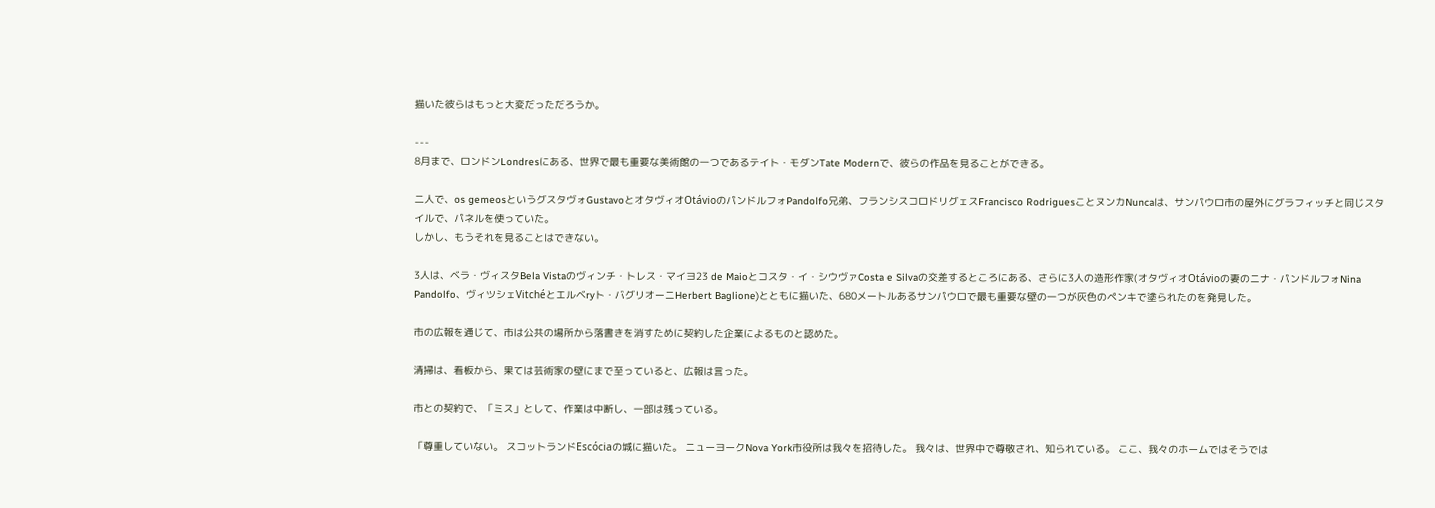描いた彼らはもっと大変だっただろうか。

---
8月まで、ロンドンLondresにある、世界で最も重要な美術館の一つであるテイト・モダンTate Modernで、彼らの作品を見ることができる。

二人で、os gemeosというグスタヴォGustavoとオタヴィオOtávioのパンドルフォPandolfo兄弟、フランシスコロドリグェスFrancisco RodriguesことヌンカNuncaは、サンパウロ市の屋外にグラフィッチと同じスタイルで、パネルを使っていた。
しかし、もうそれを見ることはできない。

3人は、ベラ・ヴィスタBela Vistaのヴィンチ・トレス・マイヨ23 de Maioとコスタ・イ・シウヴァCosta e Silvaの交差するところにある、さらに3人の造形作家(オタヴィオOtávioの妻のニナ・パンドルフォNina Pandolfo、ヴィツシェVitchéとエルベryト・バグリオーニHerbert Baglione)とともに描いた、680メートルあるサンパウロで最も重要な壁の一つが灰色のペンキで塗られたのを発見した。

市の広報を通じて、市は公共の場所から落書きを消すために契約した企業によるものと認めた。

清掃は、看板から、果ては芸術家の壁にまで至っていると、広報は言った。

市との契約で、「ミス」として、作業は中断し、一部は残っている。

「尊重していない。 スコットランドEscóciaの城に描いた。 ニューヨークNova York市役所は我々を招待した。 我々は、世界中で尊敬され、知られている。 ここ、我々のホームではそうでは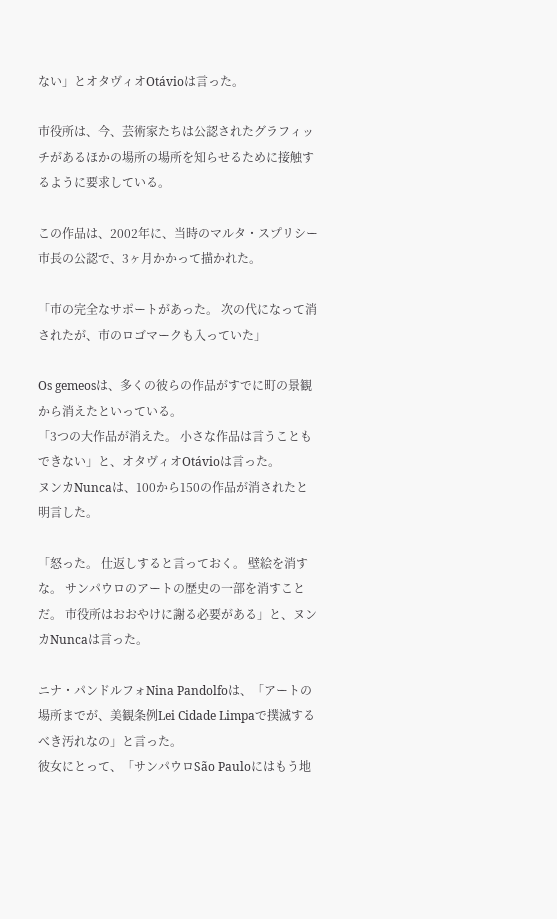ない」とオタヴィオOtávioは言った。

市役所は、今、芸術家たちは公認されたグラフィッチがあるほかの場所の場所を知らせるために接触するように要求している。

この作品は、2002年に、当時のマルタ・スプリシー市長の公認で、3ヶ月かかって描かれた。

「市の完全なサポートがあった。 次の代になって消されたが、市のロゴマークも入っていた」

Os gemeosは、多くの彼らの作品がすでに町の景観から消えたといっている。
「3つの大作品が消えた。 小さな作品は言うこともできない」と、オタヴィオOtávioは言った。
ヌンカNuncaは、100から150の作品が消されたと明言した。

「怒った。 仕返しすると言っておく。 壁絵を消すな。 サンパウロのアートの歴史の一部を消すことだ。 市役所はおおやけに謝る必要がある」と、ヌンカNuncaは言った。

ニナ・パンドルフォNina Pandolfoは、「アートの場所までが、美観条例Lei Cidade Limpaで撲滅するべき汚れなの」と言った。
彼女にとって、「サンパウロSão Pauloにはもう地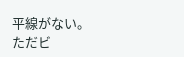平線がない。ただビ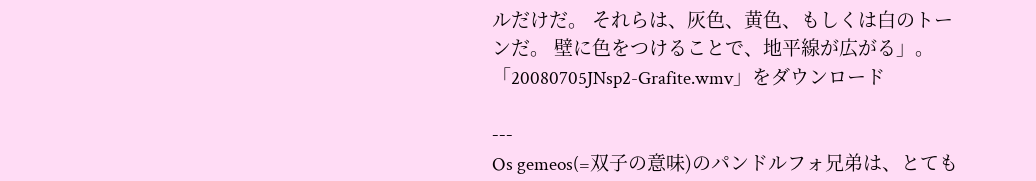ルだけだ。 それらは、灰色、黄色、もしくは白のトーンだ。 壁に色をつけることで、地平線が広がる」。
「20080705JNsp2-Grafite.wmv」をダウンロード

---
Os gemeos(=双子の意味)のパンドルフォ兄弟は、とても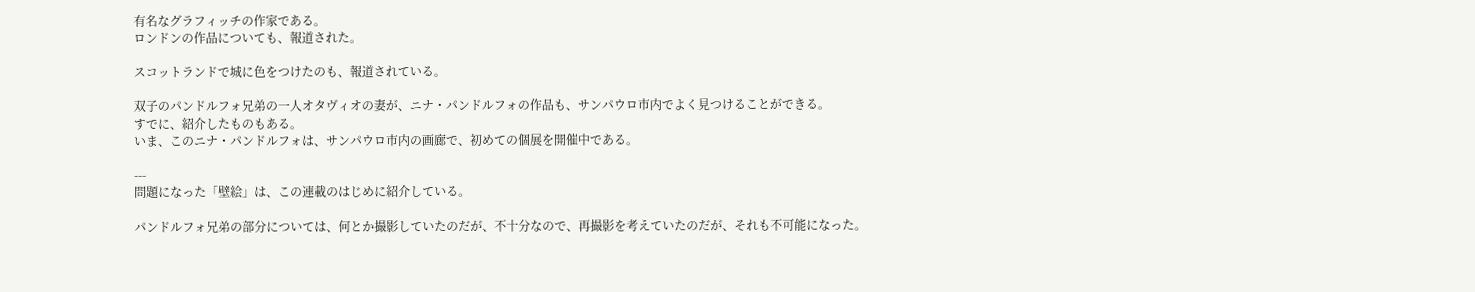有名なグラフィッチの作家である。
ロンドンの作品についても、報道された。

スコットランドで城に色をつけたのも、報道されている。

双子のパンドルフォ兄弟の一人オタヴィオの妻が、ニナ・パンドルフォの作品も、サンパウロ市内でよく見つけることができる。
すでに、紹介したものもある。
いま、このニナ・パンドルフォは、サンパウロ市内の画廊で、初めての個展を開催中である。

---
問題になった「壁絵」は、この連載のはじめに紹介している。

パンドルフォ兄弟の部分については、何とか撮影していたのだが、不十分なので、再撮影を考えていたのだが、それも不可能になった。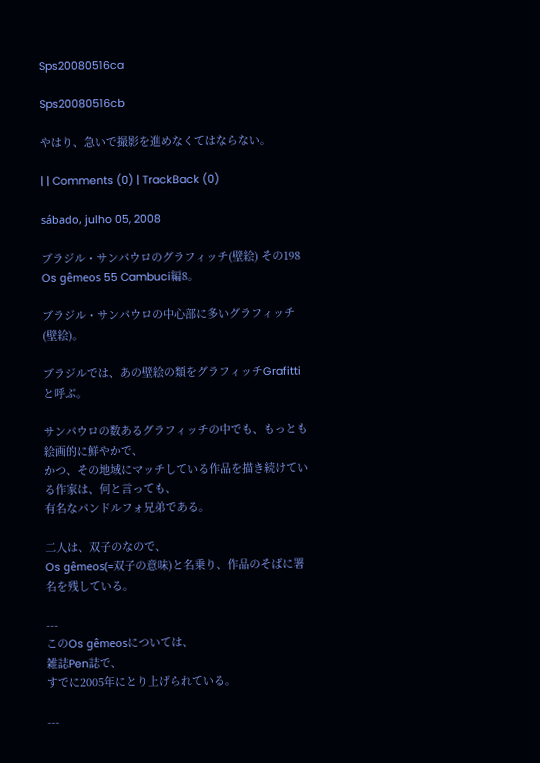Sps20080516ca

Sps20080516cb

やはり、急いで撮影を進めなくてはならない。

| | Comments (0) | TrackBack (0)

sábado, julho 05, 2008

ブラジル・サンパウロのグラフィッチ(壁絵) その198 Os gêmeos 55 Cambuci編8。

ブラジル・サンパウロの中心部に多いグラフィッチ(壁絵)。

ブラジルでは、あの壁絵の類をグラフィッチGrafittiと呼ぶ。

サンパウロの数あるグラフィッチの中でも、もっとも絵画的に鮮やかで、
かつ、その地域にマッチしている作品を描き続けている作家は、何と言っても、
有名なパンドルフォ兄弟である。

二人は、双子のなので、
Os gêmeos(=双子の意味)と名乗り、作品のそばに署名を残している。

---
このOs gêmeosについては、
雑誌Pen誌で、
すでに2005年にとり上げられている。

---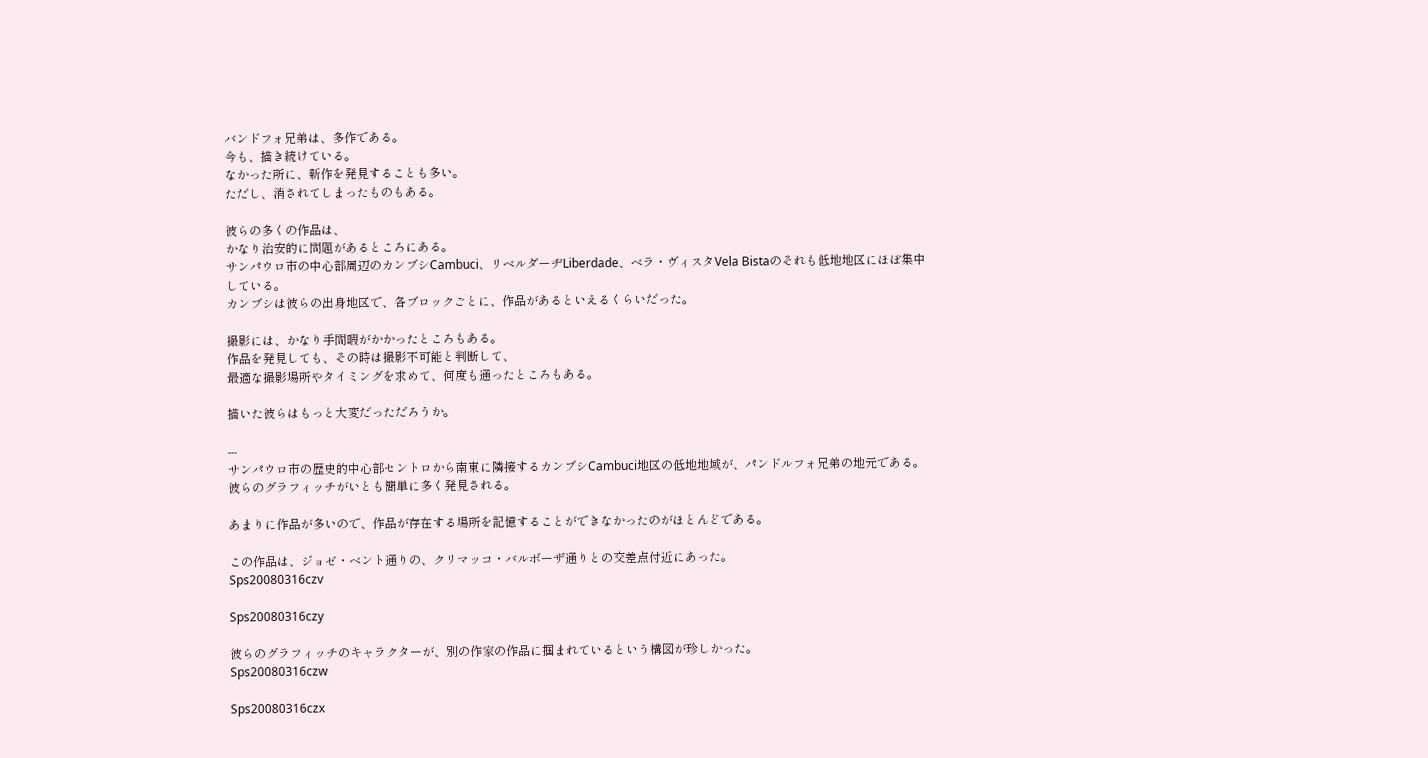バンドフォ兄弟は、多作である。
今も、描き続けている。
なかった所に、新作を発見することも多い。
ただし、消されてしまったものもある。

彼らの多くの作品は、
かなり治安的に問題があるところにある。
サンパウロ市の中心部周辺のカンブシCambuci、リベルダーヂLiberdade、ベラ・ヴィスタVela Bistaのそれも低地地区にほぼ集中している。
カンブシは彼らの出身地区で、各ブロックごとに、作品があるといえるくらいだった。

撮影には、かなり手間暇がかかったところもある。
作品を発見しても、その時は撮影不可能と判断して、
最適な撮影場所やタイミングを求めて、何度も通ったところもある。

描いた彼らはもっと大変だっただろうか。

---
サンパウロ市の歴史的中心部セントロから南東に隣接するカンブシCambuci地区の低地地域が、パンドルフォ兄弟の地元である。
彼らのグラフィッチがいとも簡単に多く発見される。

あまりに作品が多いので、作品が存在する場所を記憶することができなかったのがほとんどである。

この作品は、ジョゼ・ベント通りの、クリマッコ・バルボーザ通りとの交差点付近にあった。
Sps20080316czv

Sps20080316czy

彼らのグラフィッチのキャラクターが、別の作家の作品に掴まれているという構図が珍しかった。
Sps20080316czw

Sps20080316czx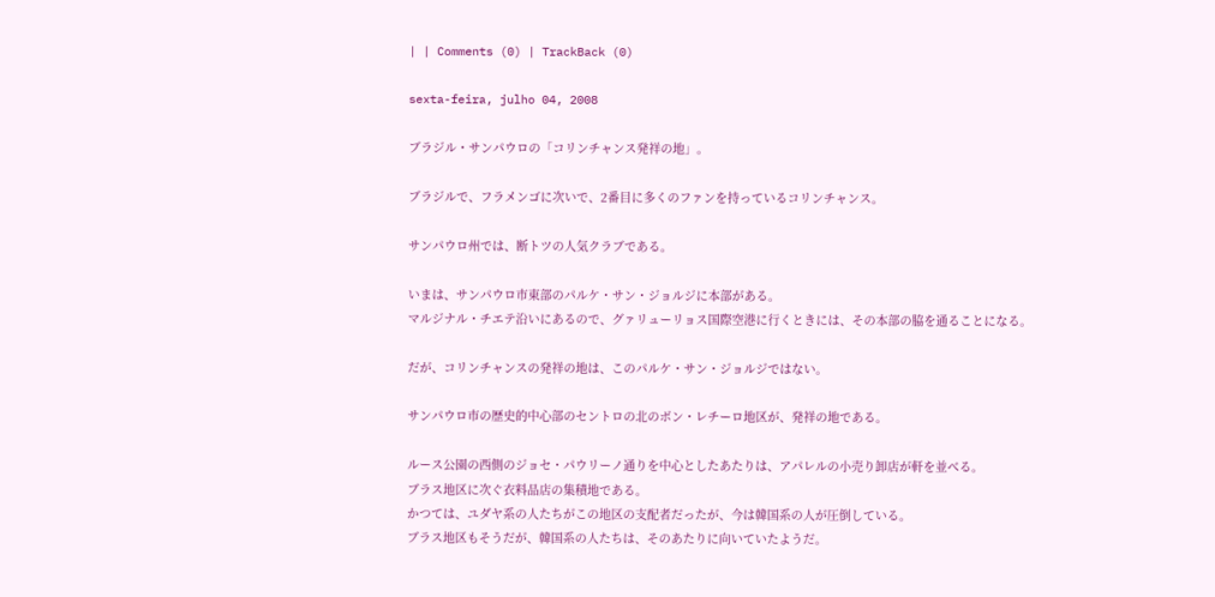| | Comments (0) | TrackBack (0)

sexta-feira, julho 04, 2008

ブラジル・サンパウロの「コリンチャンス発祥の地」。

ブラジルで、フラメンゴに次いで、2番目に多くのファンを持っているコリンチャンス。

サンパウロ州では、断トツの人気クラブである。

いまは、サンパウロ市東部のパルケ・サン・ジョルジに本部がある。
マルジナル・チエテ沿いにあるので、グァリューリョス国際空港に行くときには、その本部の脇を通ることになる。

だが、コリンチャンスの発祥の地は、このパルケ・サン・ジョルジではない。

サンパウロ市の歴史的中心部のセントロの北のボン・レチーロ地区が、発祥の地である。

ルース公園の西側のジョセ・パウリーノ通りを中心としたあたりは、アパレルの小売り卸店が軒を並べる。
ブラス地区に次ぐ衣料品店の集積地である。
かつては、ユダヤ系の人たちがこの地区の支配者だったが、今は韓国系の人が圧倒している。
ブラス地区もそうだが、韓国系の人たちは、そのあたりに向いていたようだ。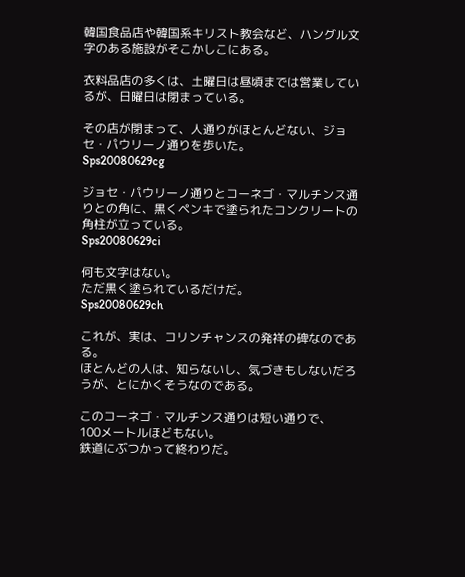韓国食品店や韓国系キリスト教会など、ハングル文字のある施設がそこかしこにある。

衣料品店の多くは、土曜日は昼頃までは営業しているが、日曜日は閉まっている。

その店が閉まって、人通りがほとんどない、ジョセ・パウリーノ通りを歩いた。
Sps20080629cg

ジョセ・パウリーノ通りとコーネゴ・マルチンス通りとの角に、黒くペンキで塗られたコンクリートの角柱が立っている。
Sps20080629ci

何も文字はない。
ただ黒く塗られているだけだ。
Sps20080629ch

これが、実は、コリンチャンスの発祥の碑なのである。
ほとんどの人は、知らないし、気づきもしないだろうが、とにかくそうなのである。

このコーネゴ・マルチンス通りは短い通りで、
100メートルほどもない。
鉄道にぶつかって終わりだ。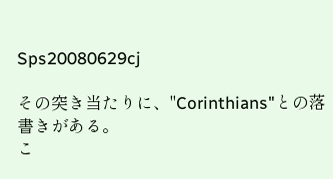Sps20080629cj

その突き当たりに、"Corinthians"との落書きがある。
こ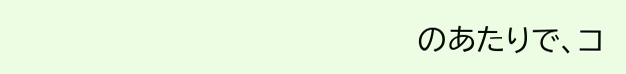のあたりで、コ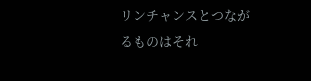リンチャンスとつながるものはそれ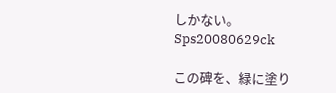しかない。
Sps20080629ck

この碑を、緑に塗り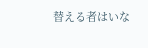替える者はいな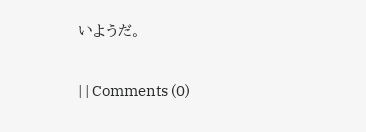いようだ。

| | Comments (0)